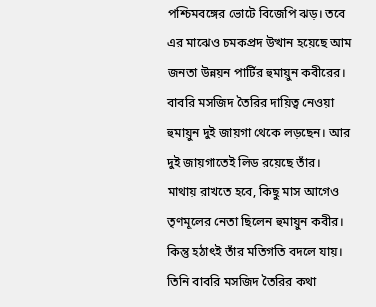পশ্চিমবঙ্গের ভোটে বিজেপি ঝড়। তবে এর মাঝেও চমকপ্রদ উত্থান হয়েছে আম জনতা উন্নয়ন পার্টির হুমায়ুন কবীরের। বাবরি মসজিদ তৈরির দায়িত্ব নেওয়া হুমায়ুন দুই জায়গা থেকে লড়ছেন। আর দুই জায়গাতেই লিড রয়েছে তাঁর।
মাথায় রাখতে হবে, কিছু মাস আগেও তৃণমূলের নেতা ছিলেন হুমায়ুন কবীর। কিন্তু হঠাৎই তাঁর মতিগতি বদলে যায়। তিনি বাবরি মসজিদ তৈরির কথা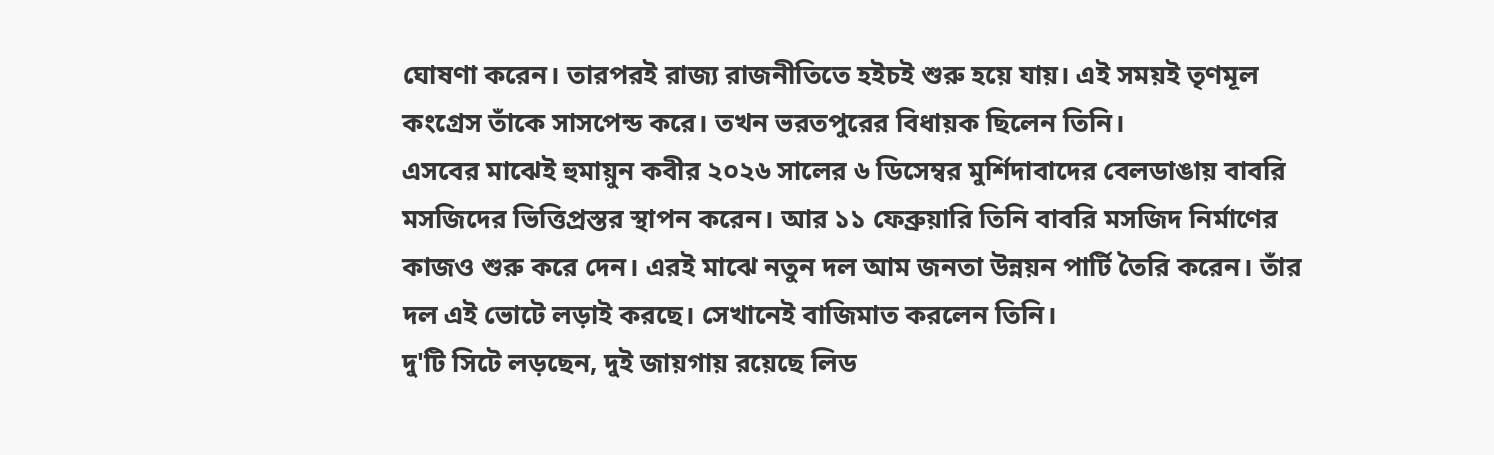ঘোষণা করেন। তারপরই রাজ্য রাজনীতিতে হইচই শুরু হয়ে যায়। এই সময়ই তৃণমূল কংগ্রেস তাঁকে সাসপেন্ড করে। তখন ভরতপুরের বিধায়ক ছিলেন তিনি।
এসবের মাঝেই হুমায়ুন কবীর ২০২৬ সালের ৬ ডিসেম্বর মুর্শিদাবাদের বেলডাঙায় বাবরি মসজিদের ভিত্তিপ্রস্তর স্থাপন করেন। আর ১১ ফেব্রুয়ারি তিনি বাবরি মসজিদ নির্মাণের কাজও শুরু করে দেন। এরই মাঝে নতুন দল আম জনতা উন্নয়ন পার্টি তৈরি করেন। তাঁর দল এই ভোটে লড়াই করছে। সেখানেই বাজিমাত করলেন তিনি।
দু'টি সিটে লড়ছেন, দুই জায়গায় রয়েছে লিড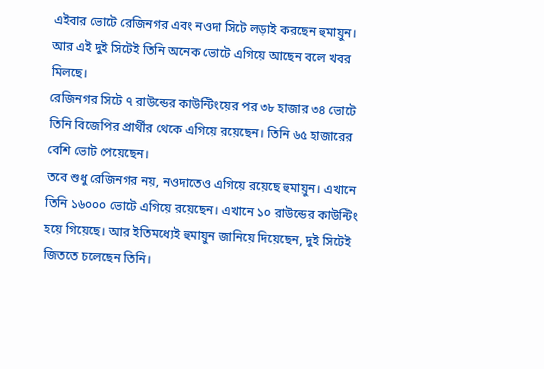এইবার ভোটে রেজিনগর এবং নওদা সিটে লড়াই করছেন হুমায়ুন। আর এই দুই সিটেই তিনি অনেক ভোটে এগিয়ে আছেন বলে খবর মিলছে।
রেজিনগর সিটে ৭ রাউন্ডের কাউন্টিংয়ের পর ৩৮ হাজার ৩৪ ভোটে তিনি বিজেপির প্রার্থীর থেকে এগিয়ে রয়েছেন। তিনি ৬৫ হাজারের বেশি ভোট পেয়েছেন।
তবে শুধু রেজিনগর নয়, নওদাতেও এগিয়ে রয়েছে হুমায়ুন। এখানে তিনি ১৬০০০ ভোটে এগিয়ে রয়েছেন। এখানে ১০ রাউন্ডের কাউন্টিং হয়ে গিয়েছে। আর ইতিমধ্যেই হুমায়ুন জানিয়ে দিয়েছেন, দুই সিটেই জিততে চলেছেন তিনি।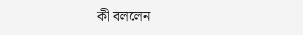কী বললেন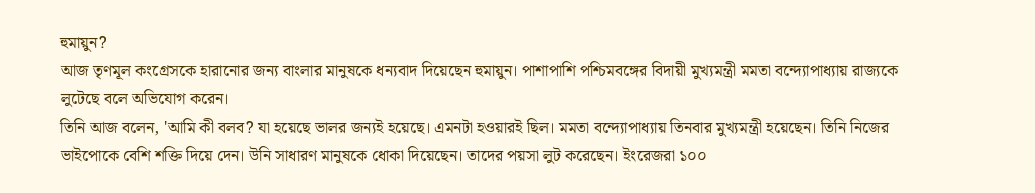হুমায়ুন?
আজ তৃণমূল কংগ্রেসকে হারানোর জন্য বাংলার মানুষকে ধন্যবাদ দিয়েছেন হুমায়ুন। পাশাপাশি পশ্চিমবঙ্গের বিদায়ী মুখ্যমন্ত্রী মমতা বন্দ্যোপাধ্যায় রাজ্যকে লুটেছে বলে অভিযোগ করেন।
তিনি আজ বলেন, 'আমি কী বলব? যা হয়েছে ভালর জন্যই হয়েছে। এমনটা হওয়ারই ছিল। মমতা বন্দ্যোপাধ্যায় তিনবার মুখ্যমন্ত্রী হয়েছেন। তিনি নিজের ভাইপোকে বেশি শক্তি দিয়ে দেন। উনি সাধারণ মানুষকে ধোকা দিয়েছেন। তাদের পয়সা লুট করেছেন। ইংরেজরা ১০০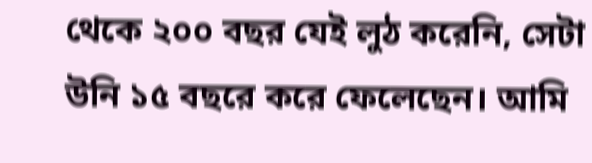থেকে ২০০ বছর যেই লুঠ করেনি, সেটা উনি ১৫ বছরে করে ফেলেছেন। আমি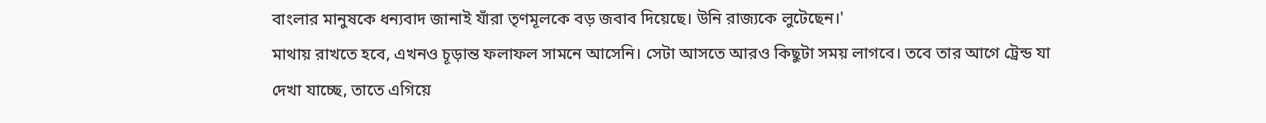বাংলার মানুষকে ধন্যবাদ জানাই যাঁরা তৃণমূলকে বড় জবাব দিয়েছে। উনি রাজ্যকে লুটেছেন।'
মাথায় রাখতে হবে, এখনও চূড়ান্ত ফলাফল সামনে আসেনি। সেটা আসতে আরও কিছুটা সময় লাগবে। তবে তার আগে ট্রেন্ড যা দেখা যাচ্ছে, তাতে এগিয়ে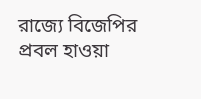রাজ্যে বিজেপির প্রবল হাওয়া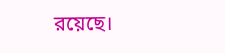রয়েছে।